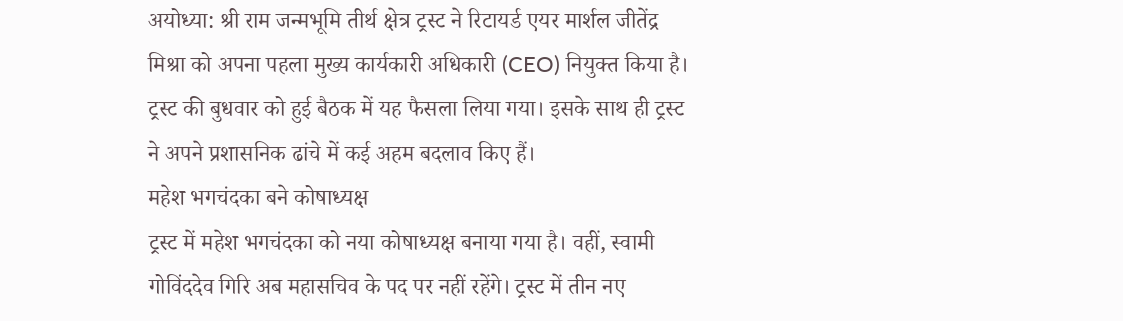अयोध्या: श्री राम जन्मभूमि तीर्थ क्षेत्र ट्रस्ट ने रिटायर्ड एयर मार्शल जीतेंद्र मिश्रा को अपना पहला मुख्य कार्यकारी अधिकारी (CEO) नियुक्त किया है। ट्रस्ट की बुधवार को हुई बैठक में यह फैसला लिया गया। इसके साथ ही ट्रस्ट ने अपने प्रशासनिक ढांचे में कई अहम बदलाव किए हैं।
महेश भगचंदका बने कोषाध्यक्ष
ट्रस्ट में महेश भगचंदका को नया कोषाध्यक्ष बनाया गया है। वहीं, स्वामी गोविंददेव गिरि अब महासचिव के पद पर नहीं रहेंगे। ट्रस्ट में तीन नए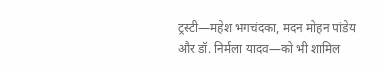ट्रस्टी—महेश भगचंदका, मदन मोहन पांडेय और डॉ. निर्मला यादव—को भी शामिल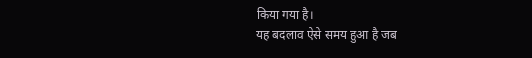किया गया है।
यह बदलाव ऐसे समय हुआ है जब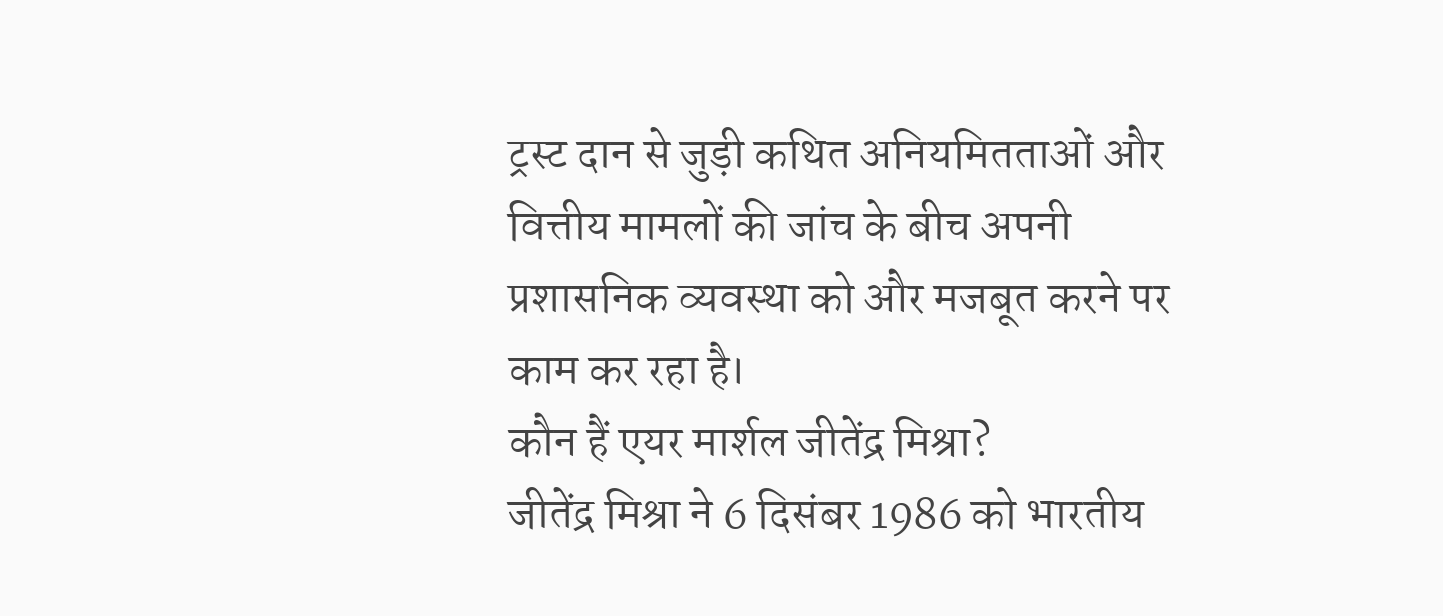ट्रस्ट दान से जुड़ी कथित अनियमितताओं और वित्तीय मामलों की जांच के बीच अपनी प्रशासनिक व्यवस्था को और मजबूत करने पर काम कर रहा है।
कौन हैं एयर मार्शल जीतेंद्र मिश्रा?
जीतेंद्र मिश्रा ने 6 दिसंबर 1986 को भारतीय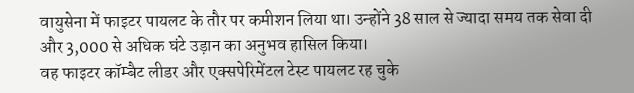वायुसेना में फाइटर पायलट के तौर पर कमीशन लिया था। उन्होंने 38 साल से ज्यादा समय तक सेवा दी और 3,000 से अधिक घंटे उड़ान का अनुभव हासिल किया।
वह फाइटर कॉम्बैट लीडर और एक्सपेरिमेंटल टेस्ट पायलट रह चुके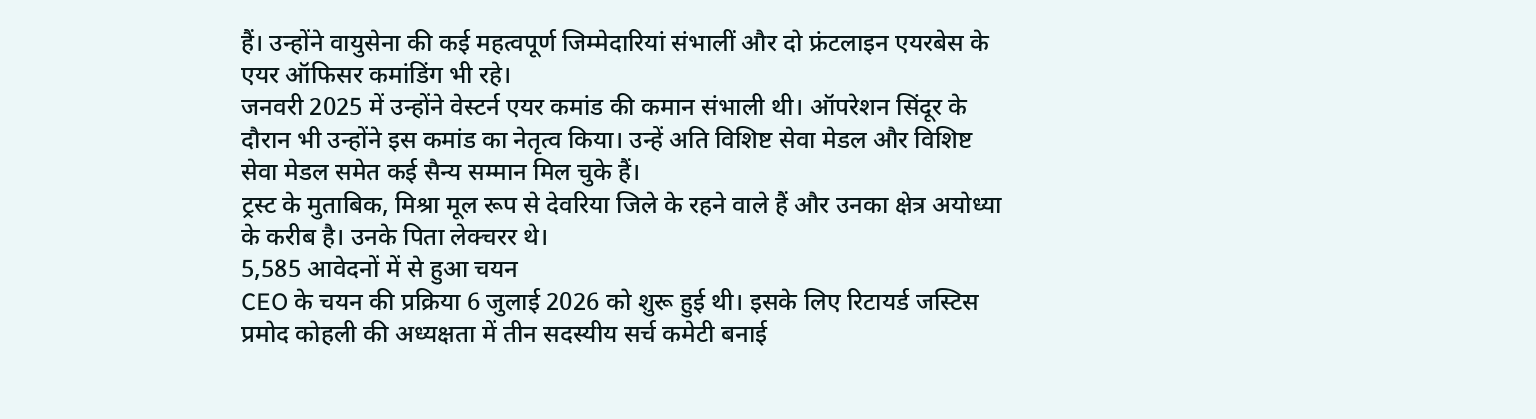हैं। उन्होंने वायुसेना की कई महत्वपूर्ण जिम्मेदारियां संभालीं और दो फ्रंटलाइन एयरबेस के एयर ऑफिसर कमांडिंग भी रहे।
जनवरी 2025 में उन्होंने वेस्टर्न एयर कमांड की कमान संभाली थी। ऑपरेशन सिंदूर के दौरान भी उन्होंने इस कमांड का नेतृत्व किया। उन्हें अति विशिष्ट सेवा मेडल और विशिष्ट सेवा मेडल समेत कई सैन्य सम्मान मिल चुके हैं।
ट्रस्ट के मुताबिक, मिश्रा मूल रूप से देवरिया जिले के रहने वाले हैं और उनका क्षेत्र अयोध्या के करीब है। उनके पिता लेक्चरर थे।
5,585 आवेदनों में से हुआ चयन
CEO के चयन की प्रक्रिया 6 जुलाई 2026 को शुरू हुई थी। इसके लिए रिटायर्ड जस्टिस प्रमोद कोहली की अध्यक्षता में तीन सदस्यीय सर्च कमेटी बनाई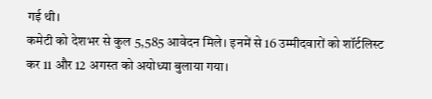गई थी।
कमेटी को देशभर से कुल 5,585 आवेदन मिले। इनमें से 16 उम्मीदवारों को शॉर्टलिस्ट कर 11 और 12 अगस्त को अयोध्या बुलाया गया।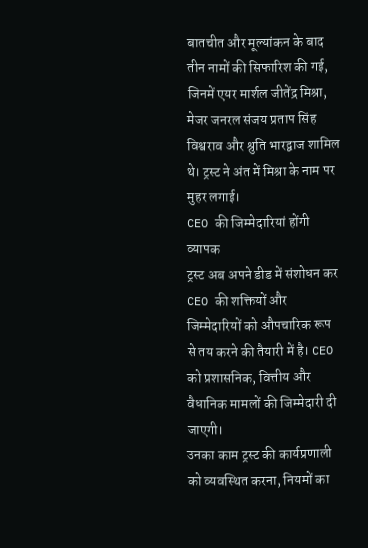बातचीत और मूल्यांकन के बाद तीन नामों की सिफारिश की गई, जिनमें एयर मार्शल जीतेंद्र मिश्रा, मेजर जनरल संजय प्रताप सिंह विश्वराव और श्रुति भारद्वाज शामिल थे। ट्रस्ट ने अंत में मिश्रा के नाम पर मुहर लगाई।
CEO की जिम्मेदारियां होंगी व्यापक
ट्रस्ट अब अपने डीड में संशोधन कर CEO की शक्तियों और जिम्मेदारियों को औपचारिक रूप से तय करने की तैयारी में है। CEO को प्रशासनिक, वित्तीय और वैधानिक मामलों की जिम्मेदारी दी जाएगी।
उनका काम ट्रस्ट की कार्यप्रणाली को व्यवस्थित करना, नियमों का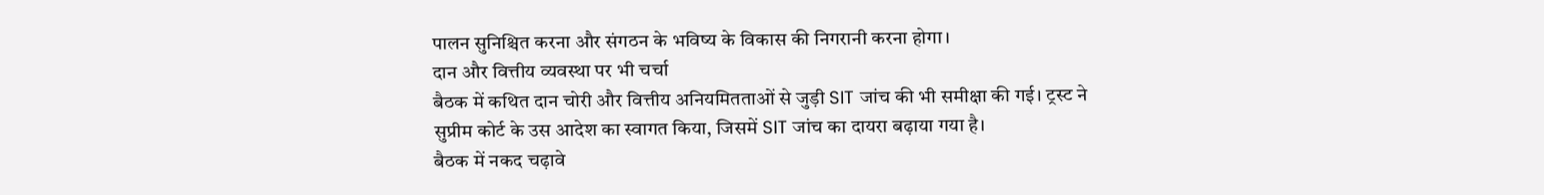पालन सुनिश्चित करना और संगठन के भविष्य के विकास की निगरानी करना होगा।
दान और वित्तीय व्यवस्था पर भी चर्चा
बैठक में कथित दान चोरी और वित्तीय अनियमितताओं से जुड़ी SIT जांच की भी समीक्षा की गई। ट्रस्ट ने सुप्रीम कोर्ट के उस आदेश का स्वागत किया, जिसमें SIT जांच का दायरा बढ़ाया गया है।
बैठक में नकद चढ़ावे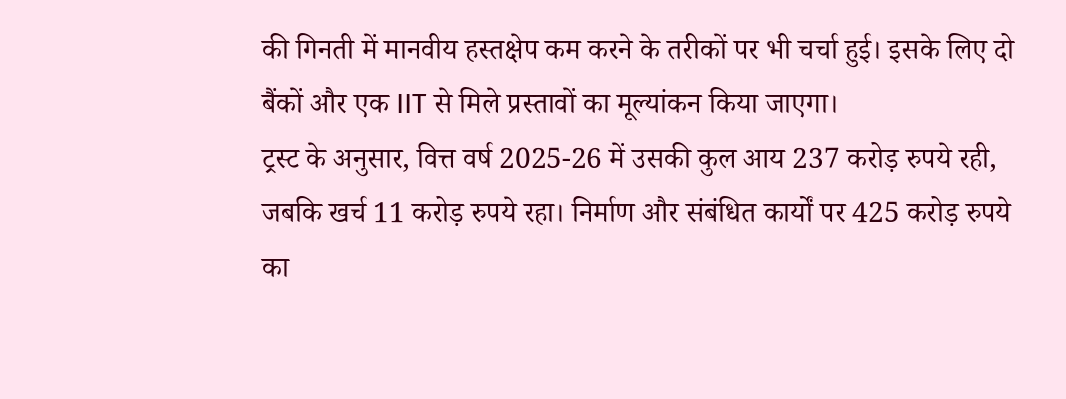की गिनती में मानवीय हस्तक्षेप कम करने के तरीकों पर भी चर्चा हुई। इसके लिए दो बैंकों और एक IIT से मिले प्रस्तावों का मूल्यांकन किया जाएगा।
ट्रस्ट के अनुसार, वित्त वर्ष 2025-26 में उसकी कुल आय 237 करोड़ रुपये रही, जबकि खर्च 11 करोड़ रुपये रहा। निर्माण और संबंधित कार्यों पर 425 करोड़ रुपये का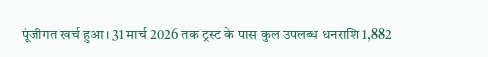पूंजीगत खर्च हुआ। 31 मार्च 2026 तक ट्रस्ट के पास कुल उपलब्ध धनराशि 1,882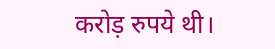करोड़ रुपये थी।